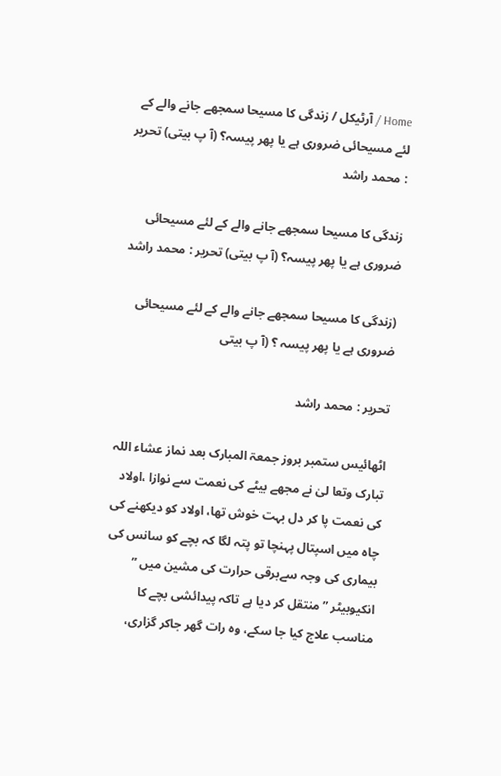Home / آرٹیکل / زندگی کا مسیحا سمجھے جانے والے کے لئے مسیحائی ضروری ہے یا پھر پیسہ؟ (آ پ بیتی) تحریر : محمد راشد

زندگی کا مسیحا سمجھے جانے والے کے لئے مسیحائی ضروری ہے یا پھر پیسہ؟ (آ پ بیتی) تحریر : محمد راشد

(زندگی کا مسیحا سمجھے جانے والے کے لئے مسیحائی ضروری ہے یا پھر پیسہ ؟ (آ پ بیتی

تحریر : محمد راشد

اٹھائیس ستمبر بروز جمعۃ المبارک بعد نماز عشاء اللہ تبارک وتعا لیٰ نے مجھے بیٹے کی نعمت سے نوازا ،اولاد کی نعمت پا کر دل بہت خوش تھا، اولاد کو دیکھنے کی چاہ میں اسپتال پہنچا تو پتہ لگا کہ بچے کو سانس کی بیماری کی وجہ سےبرقی حرارت کی مشین میں ” انکیوبیٹر ” منتقل کر دیا ہے تاکہ پیدائشی بچے کا مناسب علاج کیا جا سکے، وہ رات گھر جاکر گزاری،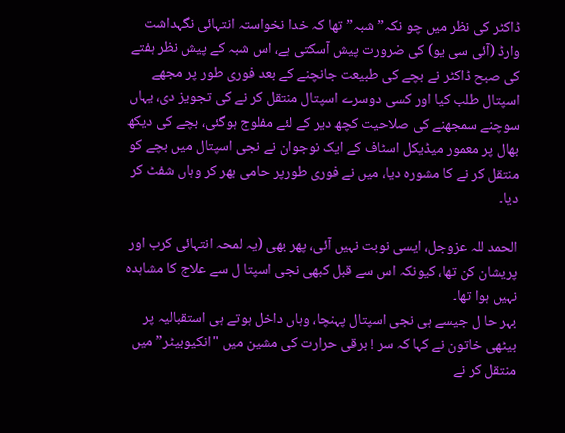ڈاکٹر کی نظر میں چو نکہ” شبہ” تھا کہ خدا نخواستہ انتہائی نگہداشت وارڈ (آئی سی یو) کی ضرورت پیش آسکتی ہے، اس شبہ کے پیش نظر ہفتے کی صبح ڈاکٹر نے بچے کی طبیعت جانچنے کے بعد فوری طور پر مجھے اسپتال طلب کیا اور کسی دوسرے اسپتال منتقل کر نے کی تجویز دی، یہاں سوچنے سمجھنے کی صلاحیت کچھ دیر کے لئے مفلوج ہوگئی، بچے کی دیکھ بھال پر معمور میڈیکل اسٹاف کے ایک نوجوان نے نجی اسپتال میں بچے کو منتقل کر نے کا مشورہ دیا، میں نے فوری طورپر حامی بھر کر وہاں شفٹ کر دیا۔

الحمد للہ عزوجل، ایسی نوبت نہیں آئی، پھر بھی (یہ لمحہ انتہائی کرب اور پریشان کن تھا، کیونکہ اس سے قبل کبھی نجی اسپتا ل سے علاج کا مشاہدہ نہیں ہوا تھا۔
بہر حا ل جیسے ہی نجی اسپتال پہنچا، وہاں داخل ہوتے ہی استقبالیہ پر بیٹھی خاتون نے کہا کہ سر ! برقی حرارت کی مشین میں "انکیوبیٹر” میں منتقل کر نے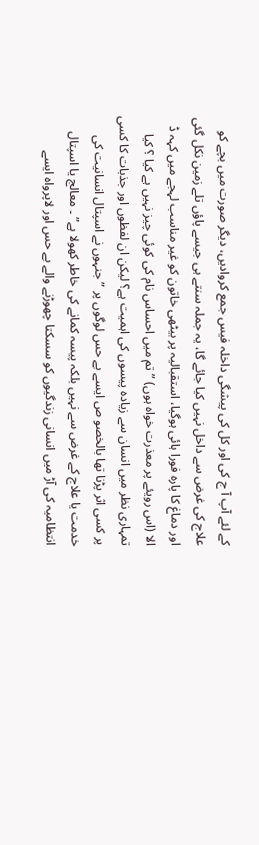کے لئے آپ آ ج کی اور کل کی پیشگی داخلہ فیس جمع کروادیں، دیگر صورت میں بچے کو علاج کی غرض سے داخل نہیں کیا جائے گا، یہ جملہ سنتے ہی جیسے پاؤں تلے زمین نکل گئی اور دماغ کا پارہ فورا ہائی ہوگیا، استقبالیہ پر بیٹھی خاتون کو غیر مناسب لہجے میں کہہ ڈ الا (اس رویئے پر معذرت خواہ ہوں) ” تم میں احساس نام کی کوئی چیز نہیں ہے کیا ؟ کیا تمہاری نظر میں انسان سے زیادہ پیسوں کی اہمیت ہے؟ لیکن ان لفظوں اور جذبات کا کسی پر کسی اثر پڑنا تھا بالخصو ص ایسے بے حس لوگوں پر ” جنہوں نے اسپتال انسانیت کی خدمت یا علاج کے غرض سے نہیں بلکہ پیسہ کمانے کی خاطر کھولا ہے” ۔ معالج یا اسپتال انتظامیہ کی آڑ میں انسانی زندگیوں کو سسکتا چھوڑنے والے بے حس اور لاپرواہ ایسے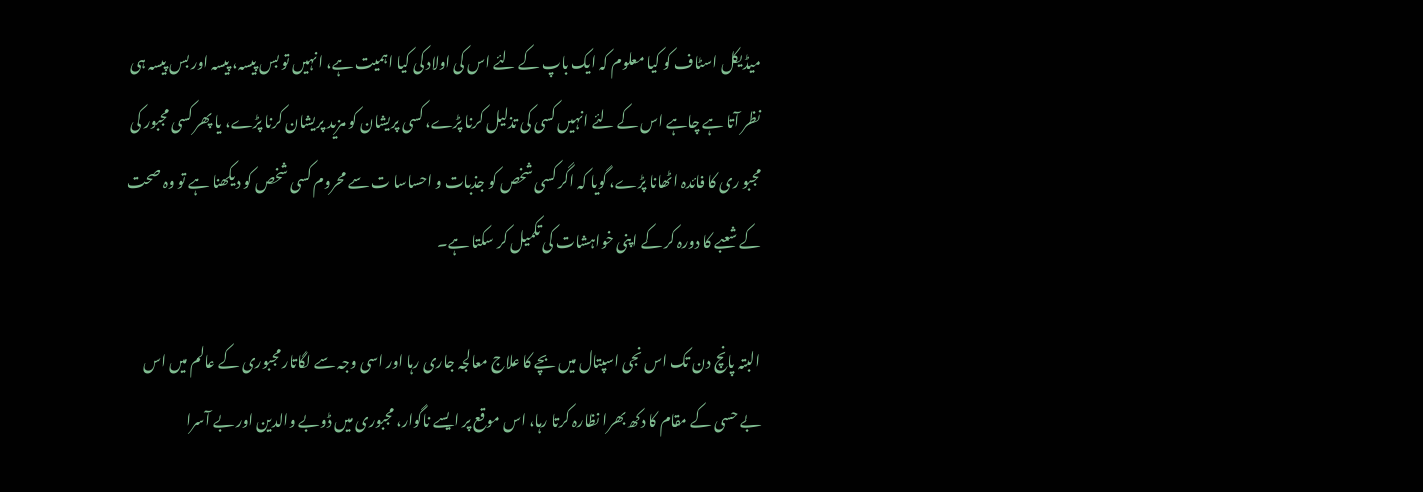میڈیکل اسٹاف کو کیا معلوم کہ ایک باپ کے لئے اس کی اولاد کی کیا اہمیت ہے، انہیں تو بس پیسہ، پیسہ اور بس پیسہ ہی نظر آتا ہے چاہے اس کے لئے انہیں کسی کی تذلیل کرنا پڑے، کسی پریشان کو مزید پریشان کرنا پڑے، یا پھر کسی مجبور کی مجبو ری کا فائدہ اٹھانا پڑے، گویا کہ اگر کسی شخص کو جذبات و احساسا ت سے محروم کسی شخص کو دیکھنا ہے تو وہ صحت کے شعبے کا دورہ کر کے اپنی خواہشات کی تکمیل کر سکتا ہے۔

البتہ پانچ دن تک اس نجی اسپتال میں بچے کا علاج معالجہ جاری رہا اور اسی وجہ سے لگاتار مجبوری کے عالم میں اس بے حسی کے مقام کا دکھ بھرا نظارہ کرتا رہا، اس موقع پر ایسے ناگوار، مجبوری میں ڈوبے والدین اور بے آسرا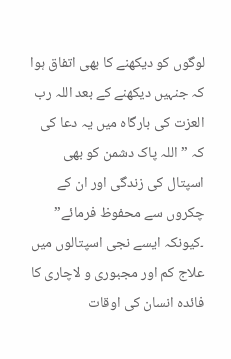لوگوں کو دیکھنے کا بھی اتفاق ہوا کہ جنہیں دیکھنے کے بعد اللہ رب العزت کی بارگاہ میں یہ دعا کی کہ ” اللہ پاک دشمن کو بھی اسپتال کی زندگی اور ان کے چکروں سے محفوظ فرمائے” ۔کیونکہ ایسے نجی اسپتالوں میں علاج کم اور مجبوری و لاچاری کا فائدہ انسان کی اوقات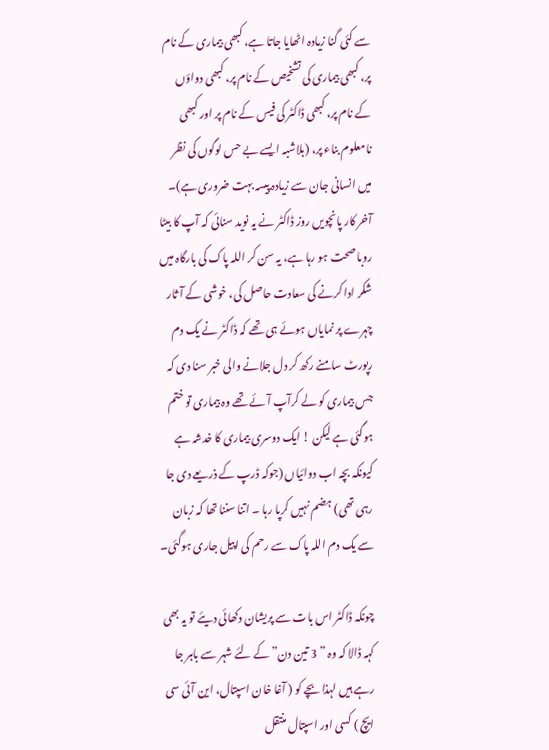سے کئی گنا زیادہ اٹھایا جاتا ہے، کبھی بیماری کے نام پر، کبھی بیماری کی تشخیص کے نام پر، کبھی دواؤں کے نام پر، کبھی ڈاکٹر کی فیس کے نام پر اور کبھی نامعلوم بناء پر، (بلاشبہ ایسے بے حس لوگوں کی نظر میں انسانی جان سے زیادہ پیسہ بہت ضروری ہے)۔ آخر کار پانچویں روز ڈاکٹر نے یہ نوید سنائی کہ آپ کا بیٹا روبا صحت ہو رہا ہے، یہ سن کر اللہ پاک کی بارگاہ میں شکر ادا کرنے کی سعادت حاصل کی، خوشی کے آ ثار چہرے پر نمایاں ہوئے ہی تھے کہ ڈاکٹر نے یک دم رپورٹ سامنے رکھ کر دل جلانے والی خبر سنا دی کہ جس بیماری کو لے کرآپ آئے تھے وہ بیماری تو ختم ہوگئی ہے لیکن ! ایک دوسری بیماری کا خدشہ ہے کیونکہ بچہ اب دوائیاں (جوکہ ڈرپ کے ذریعے دی جا رہی تھی) ہضم نہیں کرپا رہا ۔ اتنا سننا تھا کہ زبان سے یک دم اللہ پاک سے رحم کی اپیل جاری ہوگئی۔

چونکہ ڈاکٹر اس بات سے پریشان دکھائی دیئے تو یہ بھی کہہ ڈالا کہ وہ ” 3 تین دن” کے لئے شہر سے باہر جا رہے ہیں لہذا بچے کو ( آغا خان اسپتال، این آئی سی ایچ ) کسی اور اسپتال منتقل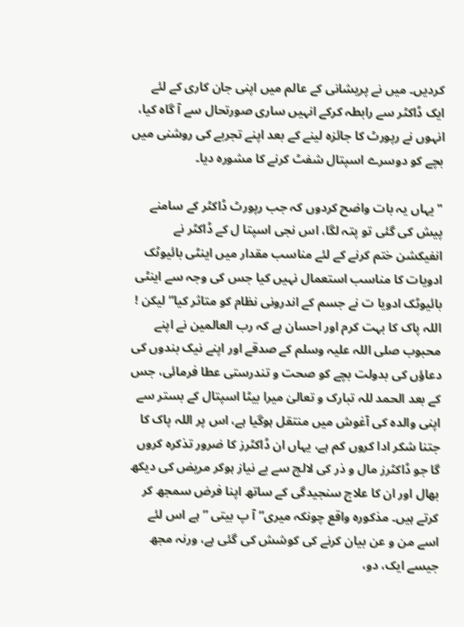کردیں۔ میں نے پریشانی کے عالم میں اپنی جان کاری کے لئے ایک ڈاکٹر سے رابطہ کرکے انہیں ساری صورتحال سے آ گاہ کیا، انہوں نے رپورٹ کا جائزہ لینے کے بعد اپنے تجربے کی روشنی میں بچے کو دوسرے اسپتال شفٹ کرنے کا مشورہ دیا۔

"یہاں یہ بات واضح کردوں کہ جب رپورٹ ڈاکٹر کے سامنے پیش کی گئی تو پتہ لگا، اس نجی اسپتا ل کے ڈاکٹر نے انفیکشن ختم کرنے کے لئے مناسب مقدار میں اینٹی بائیوٹک ادویات کا مناسب استعمال نہیں کیا جس کی وجہ سے اینٹی بائیوٹک ادویا ت نے جسم کے اندرونی نظام کو متاثر کیا” لیکن ! اللہ پاک کا بہت کرم اور احسان ہے کہ رب العالمین نے اپنے محبوب صلی اللہ علیہ وسلم کے صدقے اور اپنے نیک بندوں کی دعاؤں کی بدولت بچے کو صحت و تندرستی عطا فرمائی، جس کے بعد الحمد للہ تبارک و تعالیٰ میرا بیٹا اسپتال کے بستر سے اپنی والدہ کی آغوش میں منتقل ہوگیا ہے، اس پر اللہ پاک کا جتنا شکر ادا کروں کم ہے، یہاں ان ڈاکٹرز کا ضرور تذکرہ کروں گا جو ڈاکٹرز مال و ذر کی لالچ سے بے نیاز ہوکر مریض کی دیکھ بھال اور ان کا علاج سنجیدگی کے ساتھ اپنا فرض سمجھ کر کرتے ہیں۔ مذکورہ واقع چونکہ میری” آ پ بیتی ” ہے اس لئے اسے من و عن بیان کرنے کی کوشش کی گئی ہے، ورنہ مجھ جیسے ایک، دو،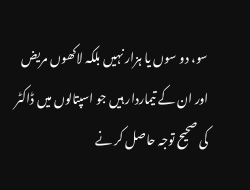سو، دو سوں یا ہزار نہیں بلکہ لاکھوں مریض اور ان کے تیماردار ہیں جو اسپتالوں میں ڈاکٹر کی صحیح توجہ حاصل کر نے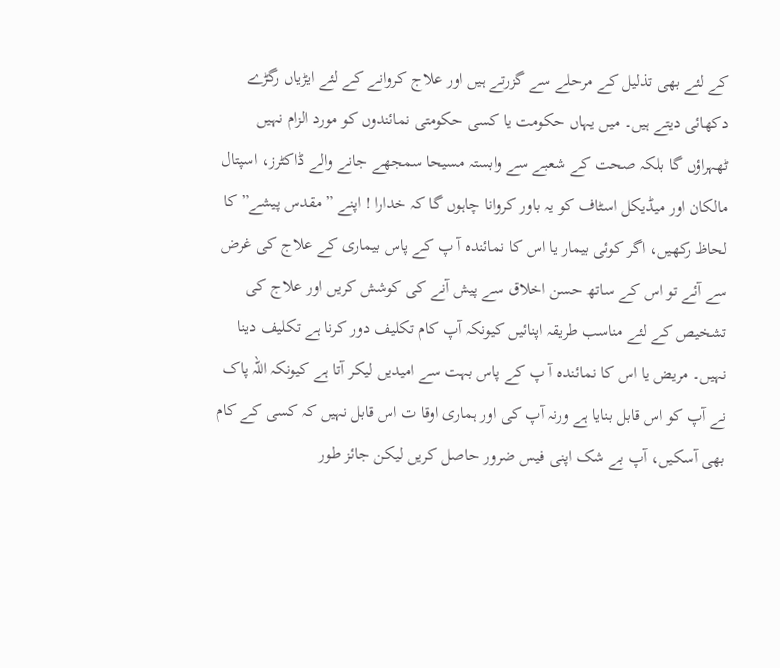کے لئے بھی تذلیل کے مرحلے سے گزرتے ہیں اور علاج کروانے کے لئے ایڑیاں رگڑے دکھائی دیتے ہیں۔ میں یہاں حکومت یا کسی حکومتی نمائندوں کو مورد الزام نہیں ٹھہراؤں گا بلکہ صحت کے شعبے سے وابستہ مسیحا سمجھے جانے والے ڈاکٹرز، اسپتال مالکان اور میڈیکل اسٹاف کو یہ باور کروانا چاہوں گا کہ خدارا ! اپنے ” مقدس پیشے” کا لحاظ رکھیں، اگر کوئی بیمار یا اس کا نمائندہ آ پ کے پاس بیماری کے علاج کی غرض سے آئے تو اس کے ساتھ حسن اخلاق سے پیش آنے کی کوشش کریں اور علاج کی تشخیص کے لئے مناسب طریقہ اپنائیں کیونکہ آپ کام تکلیف دور کرنا ہے تکلیف دینا نہیں۔ مریض یا اس کا نمائندہ آ پ کے پاس بہت سے امیدیں لیکر آتا ہے کیونکہ اللہ پاک نے آپ کو اس قابل بنایا ہے ورنہ آپ کی اور ہماری اوقا ت اس قابل نہیں کہ کسی کے کام بھی آسکیں، آپ بے شک اپنی فیس ضرور حاصل کریں لیکن جائز طور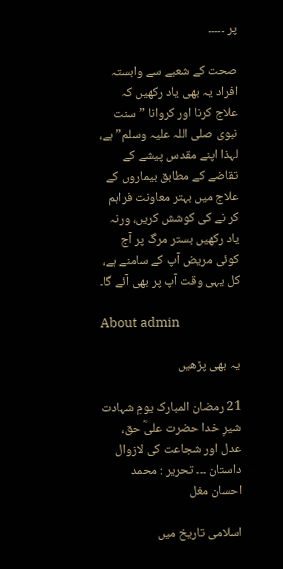پر ۔۔۔۔۔

صحت کے شعبے سے وابستہ افراد یہ بھی یاد رکھیں کہ علاج کرنا اور کروانا ” سنت نبوی صلی اللہ علیہ وسلم” ہے، لہذا اپنے مقدس پیشے کے تقاضے کے مطابق بیماروں کے علاج میں بہتر معاونت فراہم کر نے کی کوشش کریں، ورنہ یاد رکھیں بستر مرگ پر آج کوئی مریض آپ کے سامنے ہے، کل یہی وقت آپ پر بھی آئے گا۔

About admin

یہ بھی پڑھیں

21 رمضان المبارک یومِ شہادت شیرِ خدا حضرت علیؓ حق، عدل اور شجاعت کی لازوال داستان ۔۔۔ تحریر : محمد احسان مغل

اسلامی تاریخ میں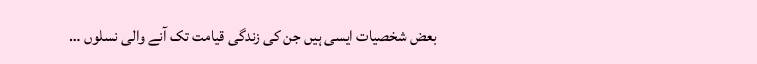بعض شخصیات ایسی ہیں جن کی زندگی قیامت تک آنے والی نسلوں …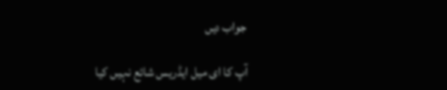جواب دیں

آپ کا ای میل ایڈریس شائع نہیں کیا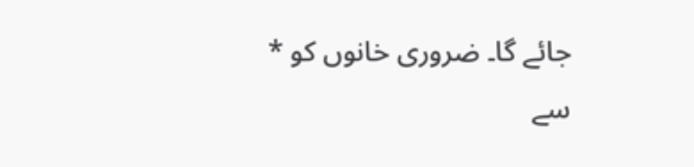جائے گا۔ ضروری خانوں کو * سے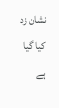نشان زد کیا گیا ہے